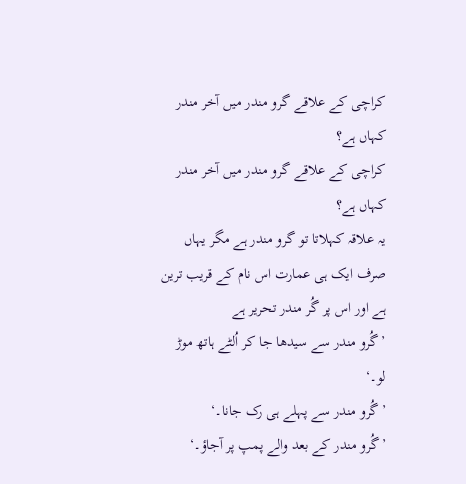کراچی کے علاقے گرو مندر میں آخر مندر کہاں ہے؟
کراچی کے علاقے گرو مندر میں آخر مندر کہاں ہے؟
یہ علاقہ کہلاتا تو گرو مندر ہے مگر یہاں صرف ایک ہی عمارت اس نام کے قریب ترین ہے اور اس پر گُر مندر تحریر ہے
’گُرو مندر سے سیدھا جا کر اُلٹے ہاتھ موڑ لو۔‘
’گُرو مندر سے پہلے ہی رک جانا۔‘
’گُرو مندر کے بعد والے پمپ پر آجاؤ۔‘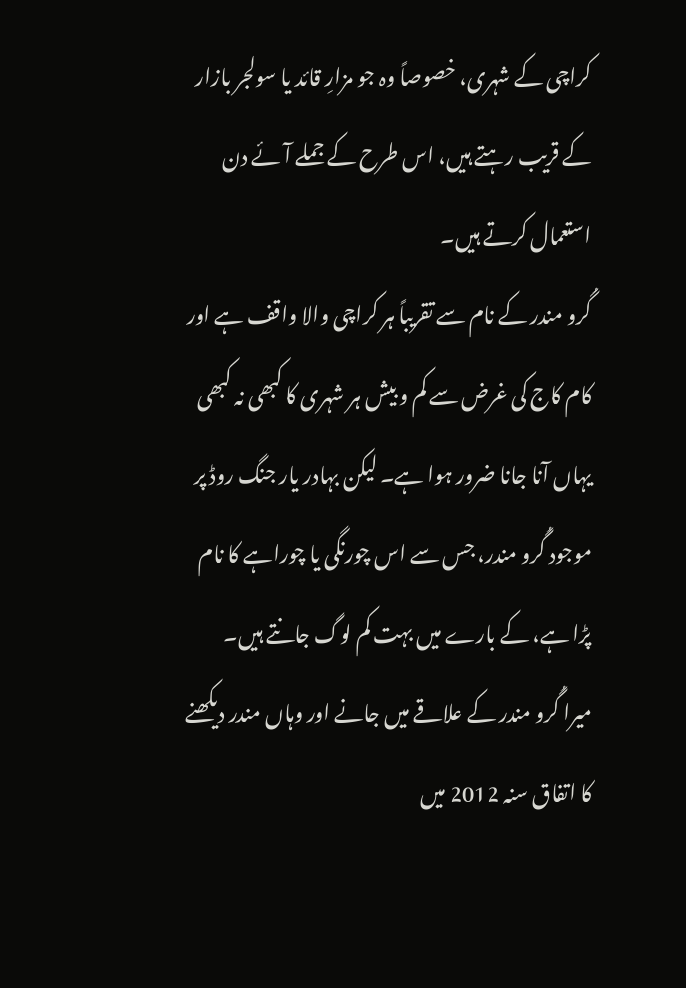کراچی کے شہری، خصوصاً وہ جو مزارِ قائد یا سولجر بازار کے قریب رہتے ہیں، اس طرح کے جملے آئے دن استعمال کرتے ہیں۔
گُرو مندر کے نام سے تقریباً ہر کراچی والا واقف ہے اور کام کاج کی غرض سے کم و بیش ہر شہری کا کبھی نہ کبھی یہاں آنا جانا ضرور ہوا ہے۔ لیکن بہادر یار جنگ روڈ پر موجود گُرو مندر، جس سے اس چورنگی یا چوراہے کا نام پڑا ہے، کے بارے میں بہت کم لوگ جانتے ہیں۔
میرا گُرو مندر کے علاقے میں جانے اور وہاں مندر دیکھنے کا اتفاق سنہ 2012 میں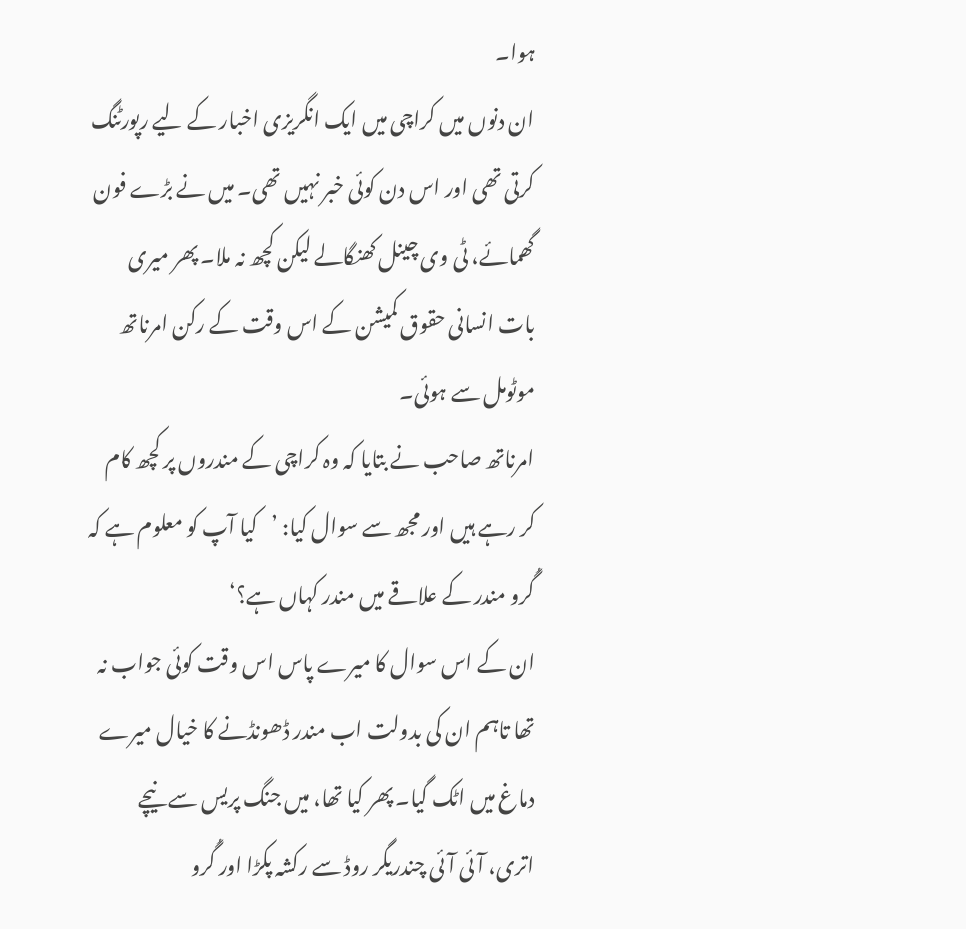ہوا۔
ان دنوں میں کراچی میں ایک انگریزی اخبار کے لیے رپورٹنگ کرتی تھی اور اس دن کوئی خبر نہیں تھی۔ میں نے بڑے فون گھمائے، ٹی وی چینل کھنگالے لیکن کچھ نہ ملا۔ پھر میری بات انسانی حقوق کمیشن کے اس وقت کے رکن امرناتھ موٹومل سے ہوئی۔
امرناتھ صاحب نے بتایا کہ وہ کراچی کے مندروں پر کچھ کام کر رہے ہیں اور مجھ سے سوال کیا: ’کیا آپ کو معلوم ہے کہ گُرو مندر کے علاقے میں مندر کہاں ہے؟‘
ان کے اس سوال کا میرے پاس اس وقت کوئی جواب نہ تھا تاہم ان کی بدولت اب مندر ڈھونڈنے کا خیال میرے دماغ میں اٹک گیا۔ پھر کیا تھا، میں جنگ پریس سے نیچے اتری، آئی آئی چندریگر روڈ سے رکشہ پکڑا اور گُرو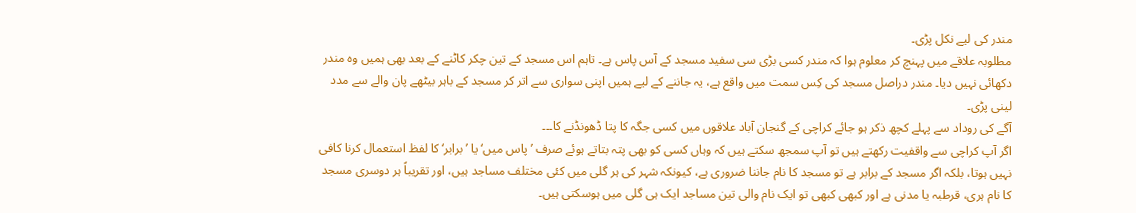مندر کی لیے نکل پڑی۔
مطلوبہ علاقے میں پہنچ کر معلوم ہوا کہ مندر کسی بڑی سی سفید مسجد کے آس پاس ہے۔ تاہم اس مسجد کے تین چکر کاٹنے کے بعد بھی ہمیں وہ مندر دکھائی نہیں دیا۔ مندر دراصل مسجد کی کِس سمت میں واقع ہے، یہ جاننے کے لیے ہمیں اپنی سواری سے اتر کر مسجد کے باہر بیٹھے پان والے سے مدد لینی پڑی۔
آگے کی روداد سے پہلے کچھ ذکر ہو جائے کراچی کے گنجان آباد علاقوں میں کسی جگہ کا پتا ڈھونڈنے کا۔۔۔
اگر آپ کراچی سے واقفیت رکھتے ہیں تو آپ سمجھ سکتے ہیں کہ وہاں کسی کو بھی پتہ بتاتے ہوئے صرف ’پاس میں‘ یا ’برابر‘ کا لفظ استعمال کرنا کافی نہیں ہوتا، بلکہ اگر مسجد کے برابر ہے تو مسجد کا نام جاننا ضروری ہے، کیونکہ شہر کی ہر گلی میں کئی مختلف مساجد ہیں، اور تقریباً ہر دوسری مسجد کا نام ہری، قرطبہ یا مدنی ہے اور کبھی کبھی تو ایک نام والی تین مساجد ایک ہی گلی میں ہوسکتی ہیں۔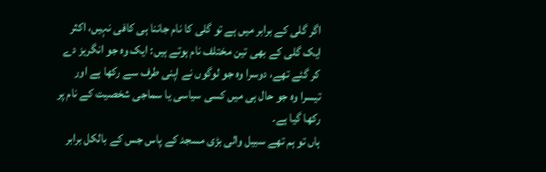اگر گلی کے برابر میں ہے تو گلی کا نام جاننا ہی کافی نہیں، اکثر ایک گلی کے بھی تین مختلف نام ہوتے ہیں: ایک وہ جو انگریز دے کر گئے تھے، دوسرا وہ جو لوگوں نے اپنی طرف سے رکھا ہے اور تیسرا وہ جو حال ہی میں کسی سیاسی یا سماجی شخصیت کے نام پر رکھا گیا ہے۔
ہاں تو ہم تھے سبیل والی بڑی مسجد کے پاس جس کے بالکل برابر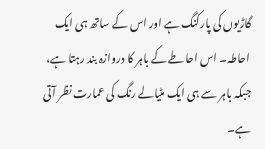گاڑیوں کی پارکنگ ہے اور اس کے ساتھ ہی ایک احاطہ۔ اس احاطے کے باہر کا دروازہ بند رہتا ہے، جبکہ باہر سے ہی ایک مٹیالے رنگ کی عمارت نظر آتی ہے۔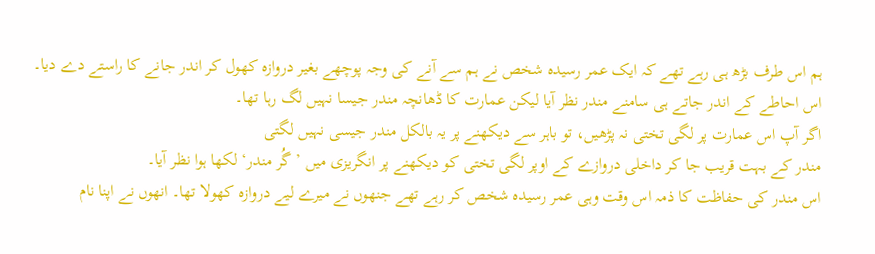ہم اس طرف بڑھ ہی رہے تھے کہ ایک عمر رسیدہ شخص نے ہم سے آنے کی وجہ پوچھے بغیر دروازہ کھول کر اندر جانے کا راستے دے دیا۔
اس احاطے کے اندر جاتے ہی سامنے مندر نظر آیا لیکن عمارت کا ڈھانچہ مندر جیسا نہیں لگ رہا تھا۔
اگر آپ اس عمارت پر لگی تختی نہ پڑھیں، تو باہر سے دیکھنے پر یہ بالکل مندر جیسی نہیں لگتی
مندر کے بہت قریب جا کر داخلی دروازے کے اوپر لگی تختی کو دیکھنے پر انگریزی میں ’گُر مندر‘ لکھا ہوا نظر آیا۔
اس مندر کی حفاظت کا ذمہ اس وقت وہی عمر رسیدہ شخص کر رہے تھے جنھوں نے میرے لیے دروازہ کھولا تھا۔ انھوں نے اپنا نام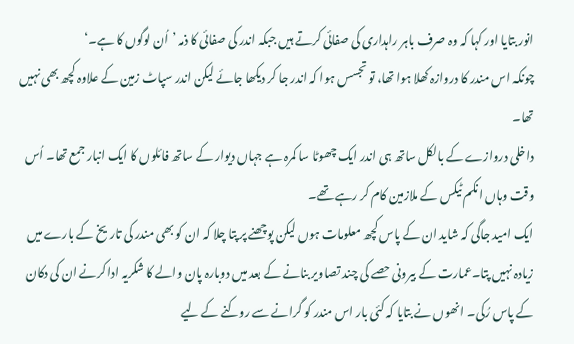انور بتایا اور کہا کہ وہ صرف باہر راہداری کی صفائی کرتے ہیں جبکہ اندر کی صفائی کا ذمہ ’اُن لوگوں کا ہے۔‘
چونکہ اس مندر کا دروازہ کھلا ہوا تھا، تو تجسس ہوا کہ اندر جا کر دیکھا جائے لیکن اندر سپاٹ زمین کے علاوہ کچھ بھی نہیں تھا۔
داخلی دروازے کے بالکل ساتھ ہی اندر ایک چھوٹا سا کمرہ ہے جہاں دیوار کے ساتھ فائلوں کا ایک انبار جمع تھا۔ اُس وقت وہاں انکم ٹیکس کے ملازمین کام کر رہے تھے۔
ایک امید جاگی کہ شاید ان کے پاس کچھ معلومات ہوں لیکن پوچھنے پر پتا چلا کہ ان کو بھی مندر کی تاریخ کے بارے میں زیادہ نہیں پتا۔عمارت کے بیرونی حصے کی چند تصاویر بنانے کے بعد میں دوبارہ پان والے کا شکریہ ادا کرنے ان کی دکان کے پاس رُکی۔ انھوں نے بتایا کہ کئی بار اس مندر کو گرانے سے روکنے کے لیے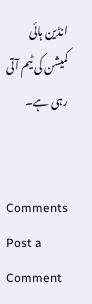انڈین ہائی کمیشن کی ٹیم آتی رہی ہے۔


Comments
Post a Comment